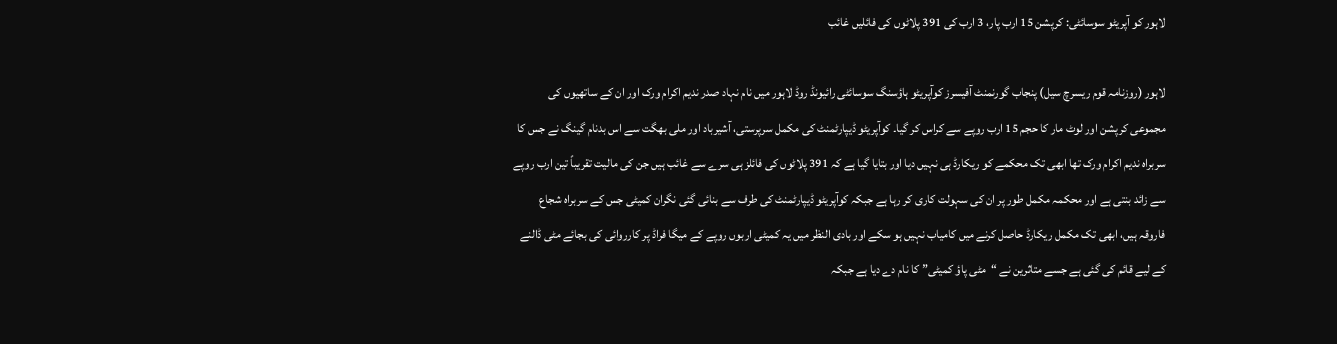لاہور کو آپریٹو سوسائٹی: کرپشن 15 ارب پار، 3 ارب کی 391 پلاٹوں کی فائلیں غائب

لاہور (روزنامہ قوم ریسرچ سیل) پنجاب گورنمنٹ آفیسرز کوآپریٹو ہاؤسنگ سوسائٹی رائیونڈ روڈ لاہور میں نام نہاد صدر ندیم اکرام ورک اور ان کے ساتھیوں کی مجموعی کرپشن اور لوٹ مار کا حجم 15 ارب روپے سے کراس کر گیا۔ کوآپریٹو ڈیپارٹمنٹ کی مکمل سرپرستی، آشیرباد اور ملی بھگت سے اس بدنام گینگ نے جس کا سربراہ ندیم اکرام ورک تھا ابھی تک محکمے کو ریکارڈ ہی نہیں دیا اور بتایا گیا ہے کہ 391 پلاٹوں کی فائلز ہی سرے سے غائب ہیں جن کی مالیت تقریباً تین ارب روپے سے زائد بنتی ہے اور محکمہ مکمل طور پر ان کی سہولت کاری کر رہا ہے جبکہ کوآپریٹو ڈیپارٹمنٹ کی طرف سے بنائی گئی نگران کمیٹی جس کے سربراہ شجاع فاروقہ ہیں، ابھی تک مکمل ریکارڈ حاصل کرنے میں کامیاب نہیں ہو سکے اور بادی النظر میں یہ کمیٹی اربوں روپے کے میگا فراڈ پر کارروائی کی بجائے مٹی ڈالنے کے لیے قائم کی گئی ہے جسے متاثرین نے “مٹی پاؤ کمیٹی” کا نام دے دیا ہے جبکہ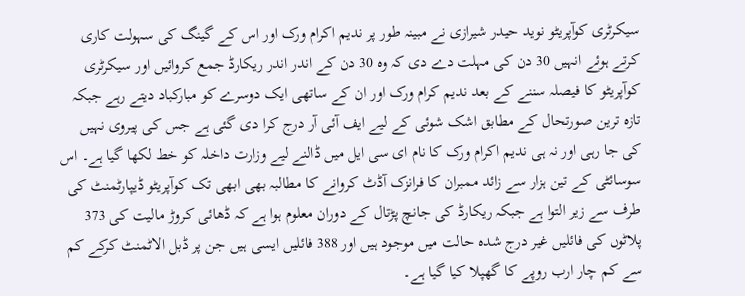سیکرٹری کوآپریٹو نوید حیدر شیرازی نے مبینہ طور پر ندیم اکرام ورک اور اس کے گینگ کی سہولت کاری کرتے ہوئے انہیں 30 دن کی مہلت دے دی کہ وہ 30 دن کے اندر اندر ریکارڈ جمع کروائیں اور سیکرٹری کوآپریٹو کا فیصلہ سننے کے بعد ندیم کرام ورک اور ان کے ساتھی ایک دوسرے کو مبارکباد دیتے رہے جبکہ تازہ ترین صورتحال کے مطابق اشک شوئی کے لیے ایف آئی آر درج کرا دی گئی ہے جس کی پیروی نہیں کی جا رہی اور نہ ہی ندیم اکرام ورک کا نام ای سی ایل میں ڈالنے لیے وزارت داخلہ کو خط لکھا گیا ہے۔ اس سوسائٹی کے تین ہزار سے زائد ممبران کا فرانزک آڈٹ کروانے کا مطالبہ بھی ابھی تک کوآپریٹو ڈیپارٹمنٹ کی طرف سے زیر التوا ہے جبکہ ریکارڈ کی جانچ پڑتال کے دوران معلوم ہوا ہے کہ ڈھائی کروڑ مالیت کی 373 پلاٹوں کی فائلیں غیر درج شدہ حالت میں موجود ہیں اور 388 فائلیں ایسی ہیں جن پر ڈبل الاٹمنٹ کرکے کم سے کم چار ارب روپے کا گھپلا کیا گیا ہے۔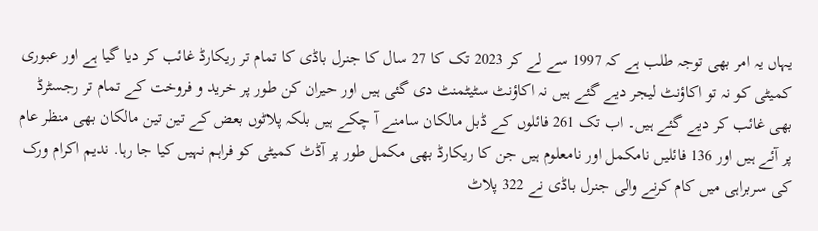یہاں یہ امر بھی توجہ طلب ہے کہ 1997 سے لے کر 2023 تک کا 27 سال کا جنرل باڈی کا تمام تر ریکارڈ غائب کر دیا گیا ہے اور عبوری کمیٹی کو نہ تو اکاؤنٹ لیجر دیے گئے ہیں نہ اکاؤنٹ سٹیٹمنٹ دی گئی ہیں اور حیران کن طور پر خرید و فروخت کے تمام تر رجسٹرڈ بھی غائب کر دیے گئے ہیں۔ اب تک 261 فائلوں کے ڈبل مالکان سامنے آ چکے ہیں بلکہ پلاٹوں بعض کے تین تین مالکان بھی منظر عام پر آئے ہیں اور 136 فائلیں نامکمل اور نامعلوم ہیں جن کا ریکارڈ بھی مکمل طور پر آڈٹ کمیٹی کو فراہم نہیں کیا جا رہا. ندیم اکرام ورک کی سربراہی میں کام کرنے والی جنرل باڈی نے 322 پلاٹ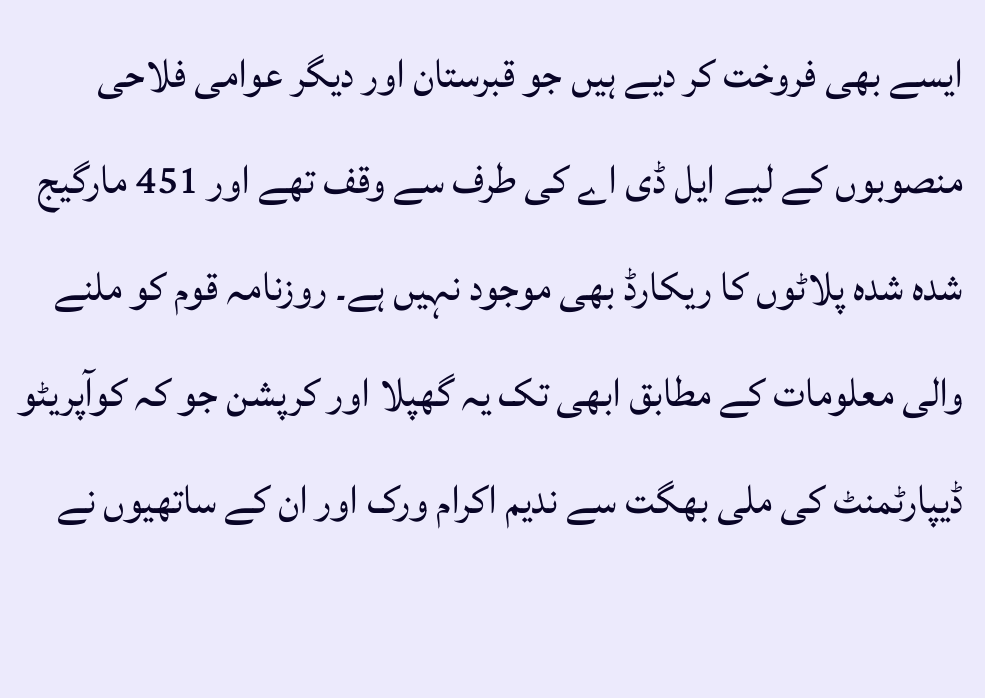ایسے بھی فروخت کر دیے ہیں جو قبرستان اور دیگر عوامی فلاحی منصوبوں کے لیے ایل ڈی اے کی طرف سے وقف تھے اور 451 مارگیج شدہ شدہ پلاٹوں کا ریکارڈ بھی موجود نہیں ہے۔ روزنامہ قوم کو ملنے والی معلومات کے مطابق ابھی تک یہ گھپلا اور کرپشن جو کہ کوآپریٹو ڈیپارٹمنٹ کی ملی بھگت سے ندیم اکرام ورک اور ان کے ساتھیوں نے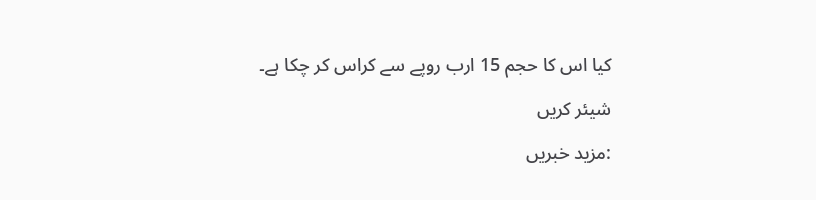کیا اس کا حجم 15 ارب روپے سے کراس کر چکا ہے۔

شیئر کریں

:مزید خبریں